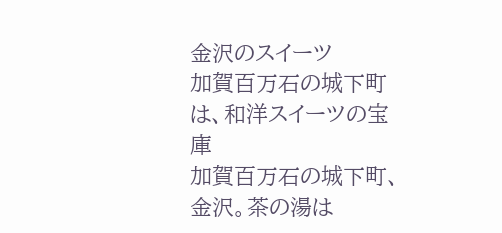金沢のスイーツ
加賀百万石の城下町は、和洋スイーツの宝庫
加賀百万石の城下町、金沢。茶の湯は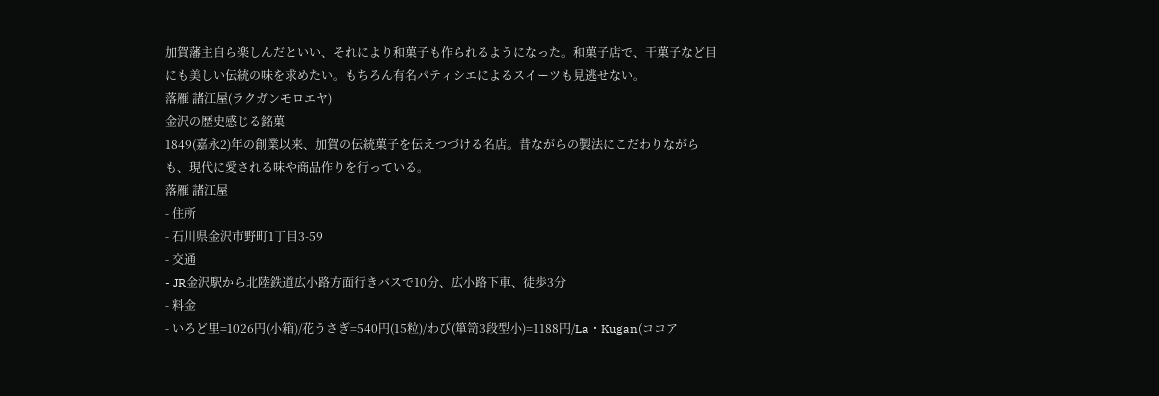加賀藩主自ら楽しんだといい、それにより和菓子も作られるようになった。和菓子店で、干菓子など目にも美しい伝統の味を求めたい。もちろん有名パティシエによるスイーツも見逃せない。
落雁 諸江屋(ラクガンモロエヤ)
金沢の歴史感じる銘菓
1849(嘉永2)年の創業以来、加賀の伝統菓子を伝えつづける名店。昔ながらの製法にこだわりながらも、現代に愛される味や商品作りを行っている。
落雁 諸江屋
- 住所
- 石川県金沢市野町1丁目3-59
- 交通
- JR金沢駅から北陸鉄道広小路方面行きバスで10分、広小路下車、徒歩3分
- 料金
- いろど里=1026円(小箱)/花うさぎ=540円(15粒)/わび(箪笥3段型小)=1188円/La・Kugan(ココア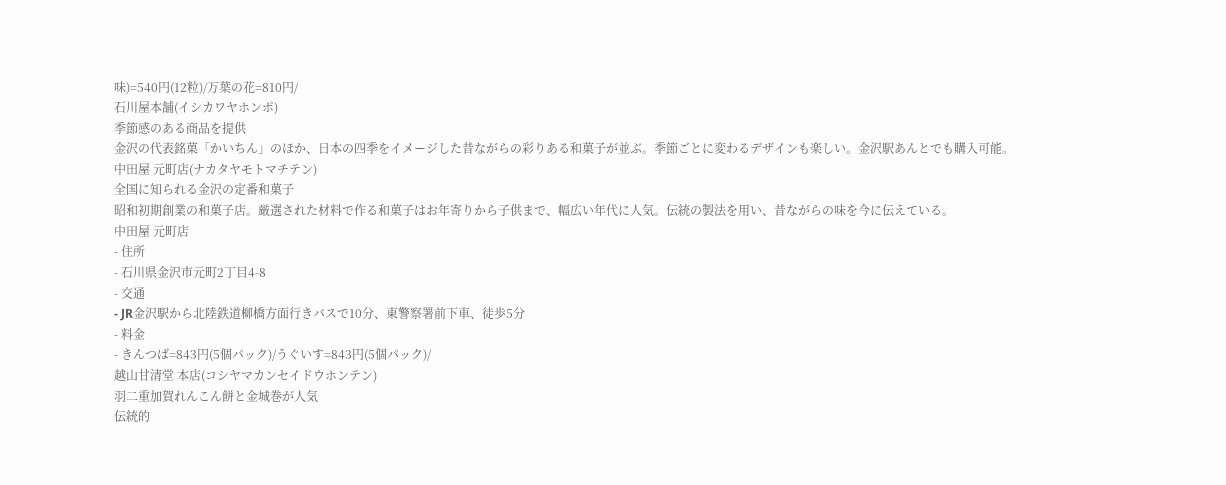味)=540円(12粒)/万葉の花=810円/
石川屋本舗(イシカワヤホンポ)
季節感のある商品を提供
金沢の代表銘菓「かいちん」のほか、日本の四季をイメージした昔ながらの彩りある和菓子が並ぶ。季節ごとに変わるデザインも楽しい。金沢駅あんとでも購入可能。
中田屋 元町店(ナカタヤモトマチテン)
全国に知られる金沢の定番和菓子
昭和初期創業の和菓子店。厳選された材料で作る和菓子はお年寄りから子供まで、幅広い年代に人気。伝統の製法を用い、昔ながらの味を今に伝えている。
中田屋 元町店
- 住所
- 石川県金沢市元町2丁目4-8
- 交通
- JR金沢駅から北陸鉄道柳橋方面行きバスで10分、東警察署前下車、徒歩5分
- 料金
- きんつば=843円(5個パック)/うぐいす=843円(5個パック)/
越山甘清堂 本店(コシヤマカンセイドウホンテン)
羽二重加賀れんこん餅と金城巻が人気
伝統的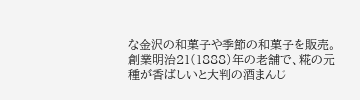な金沢の和菓子や季節の和菓子を販売。創業明治21(1888)年の老舗で、糀の元種が香ばしいと大判の酒まんじ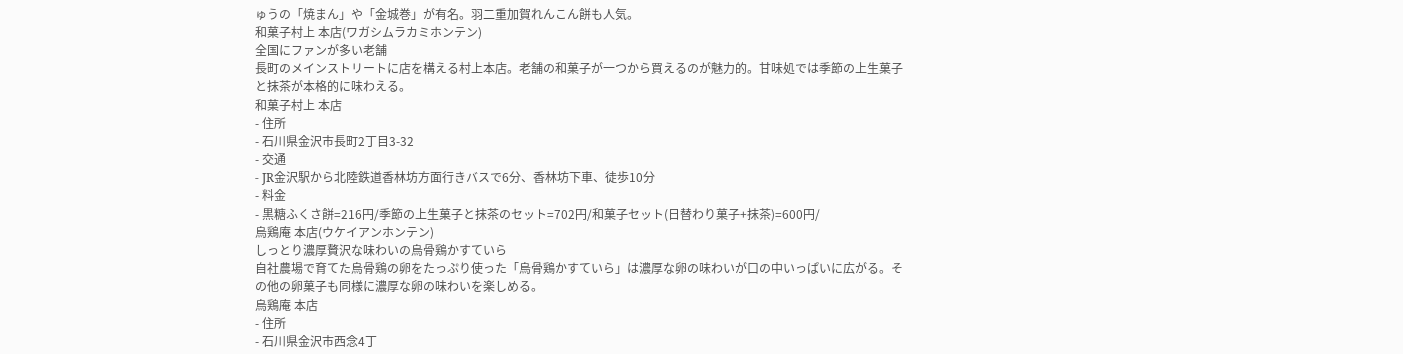ゅうの「焼まん」や「金城巻」が有名。羽二重加賀れんこん餅も人気。
和菓子村上 本店(ワガシムラカミホンテン)
全国にファンが多い老舗
長町のメインストリートに店を構える村上本店。老舗の和菓子が一つから買えるのが魅力的。甘味処では季節の上生菓子と抹茶が本格的に味わえる。
和菓子村上 本店
- 住所
- 石川県金沢市長町2丁目3-32
- 交通
- JR金沢駅から北陸鉄道香林坊方面行きバスで6分、香林坊下車、徒歩10分
- 料金
- 黒糖ふくさ餅=216円/季節の上生菓子と抹茶のセット=702円/和菓子セット(日替わり菓子+抹茶)=600円/
烏鶏庵 本店(ウケイアンホンテン)
しっとり濃厚贅沢な味わいの烏骨鶏かすていら
自社農場で育てた烏骨鶏の卵をたっぷり使った「烏骨鶏かすていら」は濃厚な卵の味わいが口の中いっぱいに広がる。その他の卵菓子も同様に濃厚な卵の味わいを楽しめる。
烏鶏庵 本店
- 住所
- 石川県金沢市西念4丁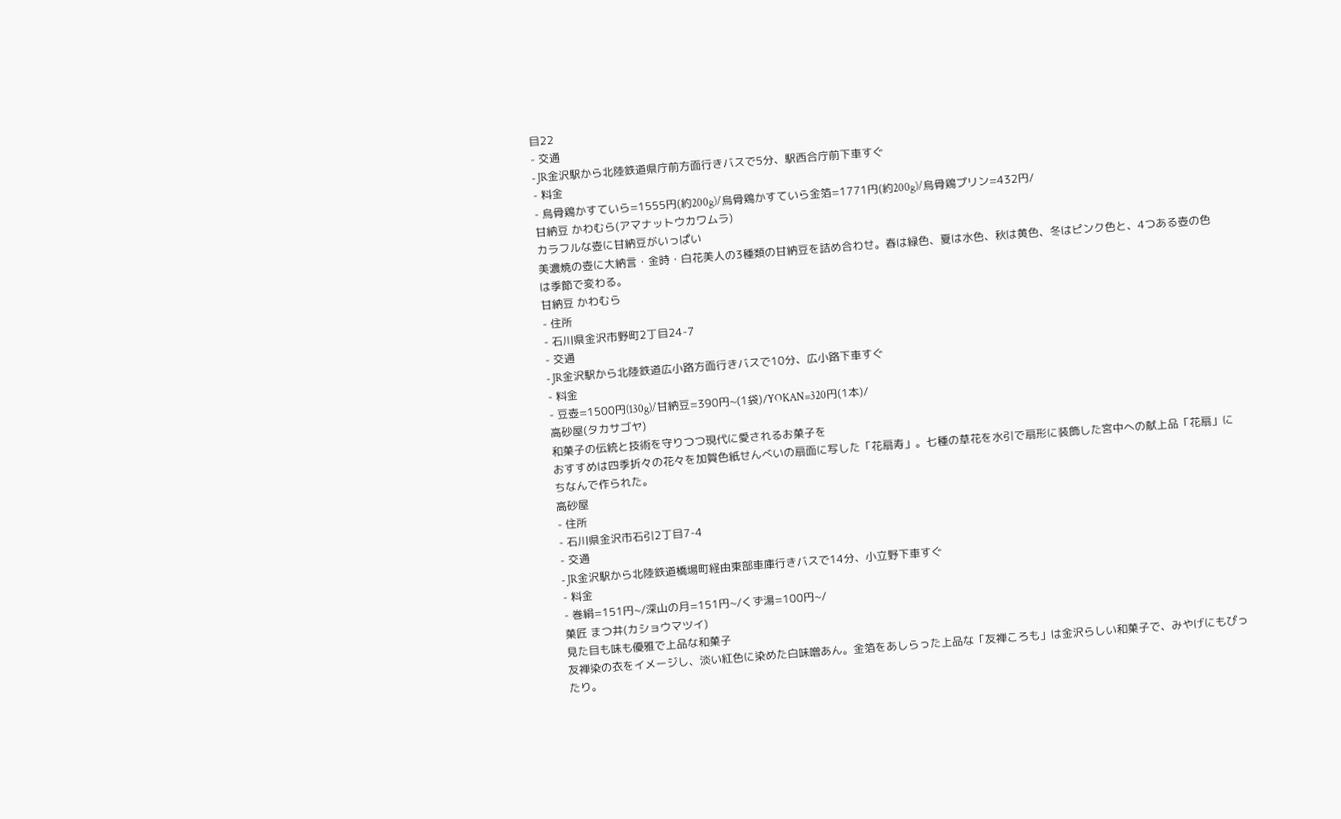目22
- 交通
- JR金沢駅から北陸鉄道県庁前方面行きバスで5分、駅西合庁前下車すぐ
- 料金
- 烏骨鶏かすていら=1555円(約200g)/烏骨鶏かすていら金箔=1771円(約200g)/烏骨鶏プリン=432円/
甘納豆 かわむら(アマナットウカワムラ)
カラフルな壺に甘納豆がいっぱい
美濃焼の壺に大納言・金時・白花美人の3種類の甘納豆を詰め合わせ。春は緑色、夏は水色、秋は黄色、冬はピンク色と、4つある壺の色は季節で変わる。
甘納豆 かわむら
- 住所
- 石川県金沢市野町2丁目24-7
- 交通
- JR金沢駅から北陸鉄道広小路方面行きバスで10分、広小路下車すぐ
- 料金
- 豆壺=1500円(130g)/甘納豆=390円~(1袋)/YOKAN=320円(1本)/
高砂屋(タカサゴヤ)
和菓子の伝統と技術を守りつつ現代に愛されるお菓子を
おすすめは四季折々の花々を加賀色紙せんべいの扇面に写した「花扇寿」。七種の草花を水引で扇形に装飾した宮中への献上品「花扇」にちなんで作られた。
高砂屋
- 住所
- 石川県金沢市石引2丁目7-4
- 交通
- JR金沢駅から北陸鉄道橋場町経由東部車庫行きバスで14分、小立野下車すぐ
- 料金
- 巻絹=151円~/深山の月=151円~/くず湯=100円~/
菓匠 まつ井(カショウマツイ)
見た目も味も優雅で上品な和菓子
友禅染の衣をイメージし、淡い紅色に染めた白味噌あん。金箔をあしらった上品な「友禅ころも」は金沢らしい和菓子で、みやげにもぴったり。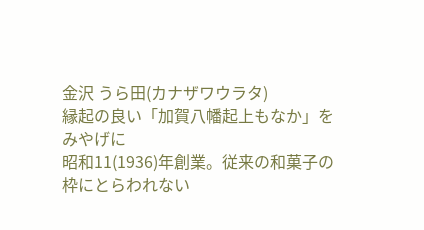金沢 うら田(カナザワウラタ)
縁起の良い「加賀八幡起上もなか」をみやげに
昭和11(1936)年創業。従来の和菓子の枠にとらわれない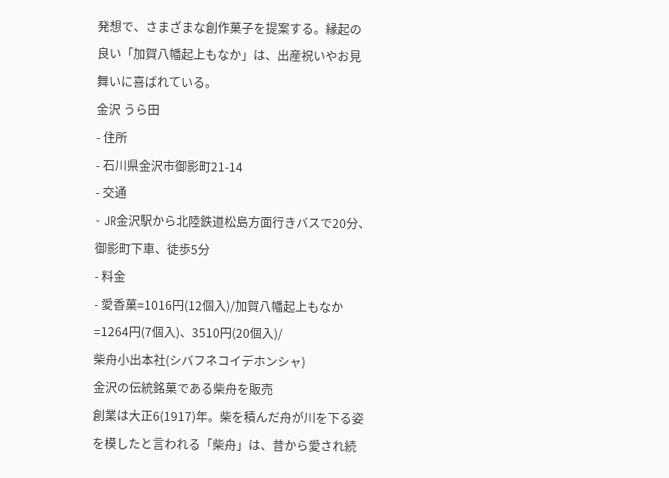発想で、さまざまな創作菓子を提案する。縁起の良い「加賀八幡起上もなか」は、出産祝いやお見舞いに喜ばれている。
金沢 うら田
- 住所
- 石川県金沢市御影町21-14
- 交通
- JR金沢駅から北陸鉄道松島方面行きバスで20分、御影町下車、徒歩5分
- 料金
- 愛香菓=1016円(12個入)/加賀八幡起上もなか=1264円(7個入)、3510円(20個入)/
柴舟小出本社(シバフネコイデホンシャ)
金沢の伝統銘菓である柴舟を販売
創業は大正6(1917)年。柴を積んだ舟が川を下る姿を模したと言われる「柴舟」は、昔から愛され続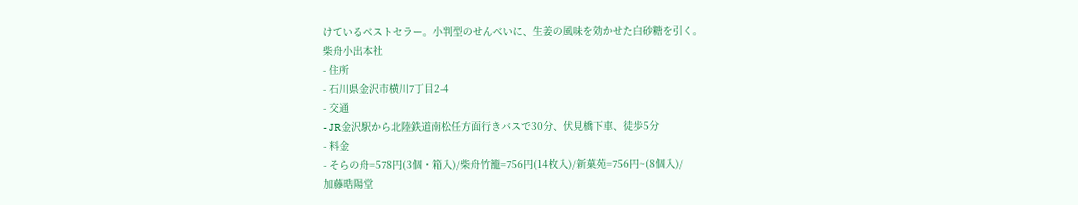けているベストセラー。小判型のせんべいに、生姜の風味を効かせた白砂糖を引く。
柴舟小出本社
- 住所
- 石川県金沢市横川7丁目2-4
- 交通
- JR金沢駅から北陸鉄道南松任方面行きバスで30分、伏見橋下車、徒歩5分
- 料金
- そらの舟=578円(3個・箱入)/柴舟竹籠=756円(14枚入)/新菓苑=756円~(8個入)/
加藤晧陽堂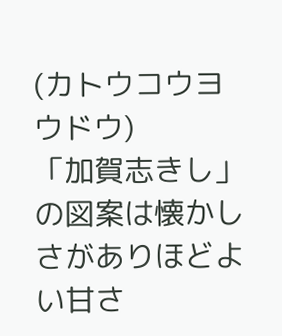(カトウコウヨウドウ)
「加賀志きし」の図案は懐かしさがありほどよい甘さ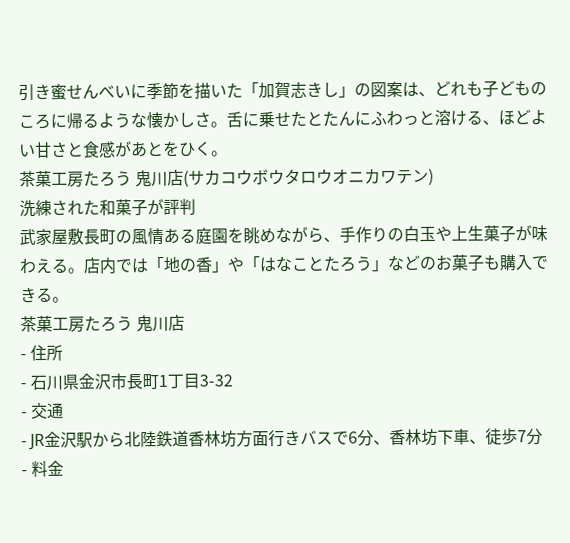引き蜜せんべいに季節を描いた「加賀志きし」の図案は、どれも子どものころに帰るような懐かしさ。舌に乗せたとたんにふわっと溶ける、ほどよい甘さと食感があとをひく。
茶菓工房たろう 鬼川店(サカコウボウタロウオニカワテン)
洗練された和菓子が評判
武家屋敷長町の風情ある庭園を眺めながら、手作りの白玉や上生菓子が味わえる。店内では「地の香」や「はなことたろう」などのお菓子も購入できる。
茶菓工房たろう 鬼川店
- 住所
- 石川県金沢市長町1丁目3-32
- 交通
- JR金沢駅から北陸鉄道香林坊方面行きバスで6分、香林坊下車、徒歩7分
- 料金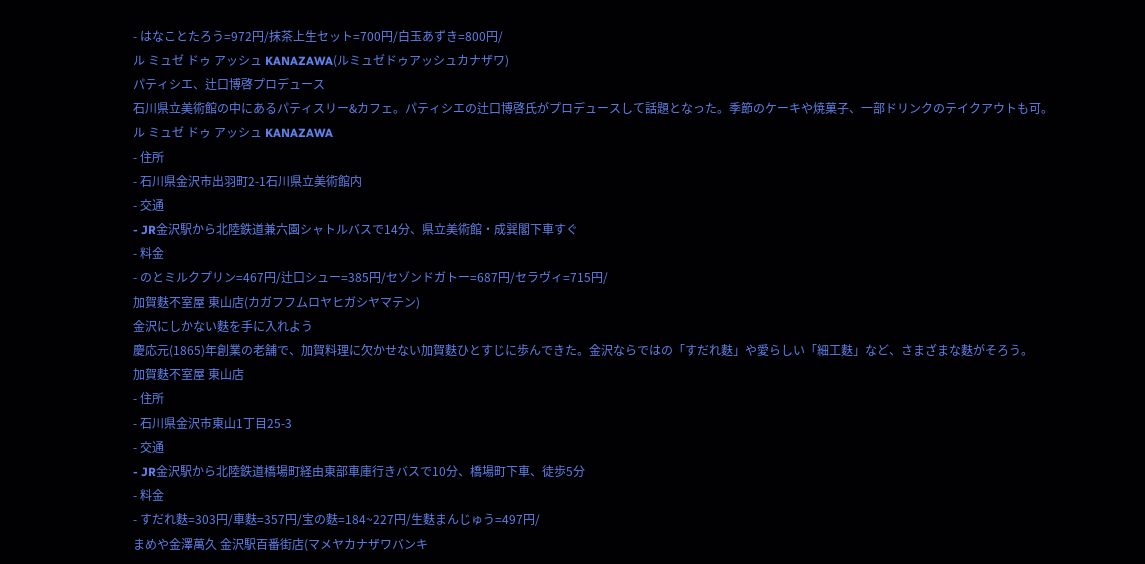- はなことたろう=972円/抹茶上生セット=700円/白玉あずき=800円/
ル ミュゼ ドゥ アッシュ KANAZAWA(ルミュゼドゥアッシュカナザワ)
パティシエ、辻口博啓プロデュース
石川県立美術館の中にあるパティスリー&カフェ。パティシエの辻口博啓氏がプロデュースして話題となった。季節のケーキや焼菓子、一部ドリンクのテイクアウトも可。
ル ミュゼ ドゥ アッシュ KANAZAWA
- 住所
- 石川県金沢市出羽町2-1石川県立美術館内
- 交通
- JR金沢駅から北陸鉄道兼六園シャトルバスで14分、県立美術館・成巽閣下車すぐ
- 料金
- のとミルクプリン=467円/辻口シュー=385円/セゾンドガトー=687円/セラヴィ=715円/
加賀麩不室屋 東山店(カガフフムロヤヒガシヤマテン)
金沢にしかない麩を手に入れよう
慶応元(1865)年創業の老舗で、加賀料理に欠かせない加賀麩ひとすじに歩んできた。金沢ならではの「すだれ麩」や愛らしい「細工麩」など、さまざまな麩がそろう。
加賀麩不室屋 東山店
- 住所
- 石川県金沢市東山1丁目25-3
- 交通
- JR金沢駅から北陸鉄道橋場町経由東部車庫行きバスで10分、橋場町下車、徒歩5分
- 料金
- すだれ麩=303円/車麩=357円/宝の麩=184~227円/生麩まんじゅう=497円/
まめや金澤萬久 金沢駅百番街店(マメヤカナザワバンキ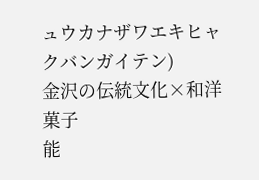ュウカナザワエキヒャクバンガイテン)
金沢の伝統文化×和洋菓子
能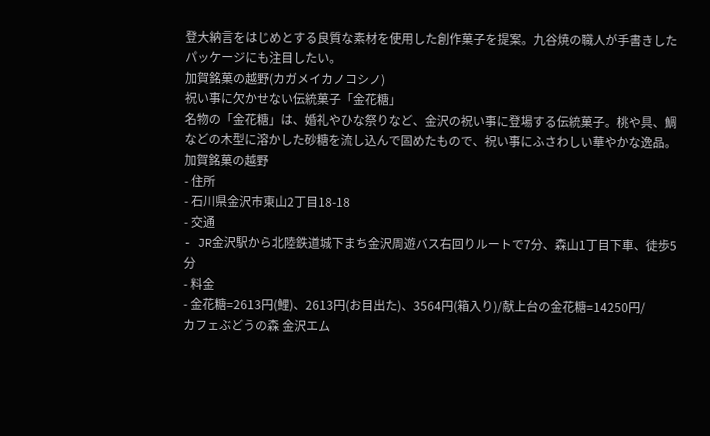登大納言をはじめとする良質な素材を使用した創作菓子を提案。九谷焼の職人が手書きしたパッケージにも注目したい。
加賀銘菓の越野(カガメイカノコシノ)
祝い事に欠かせない伝統菓子「金花糖」
名物の「金花糖」は、婚礼やひな祭りなど、金沢の祝い事に登場する伝統菓子。桃や具、鯛などの木型に溶かした砂糖を流し込んで固めたもので、祝い事にふさわしい華やかな逸品。
加賀銘菓の越野
- 住所
- 石川県金沢市東山2丁目18-18
- 交通
- JR金沢駅から北陸鉄道城下まち金沢周遊バス右回りルートで7分、森山1丁目下車、徒歩5分
- 料金
- 金花糖=2613円(鯉)、2613円(お目出た)、3564円(箱入り)/献上台の金花糖=14250円/
カフェぶどうの森 金沢エム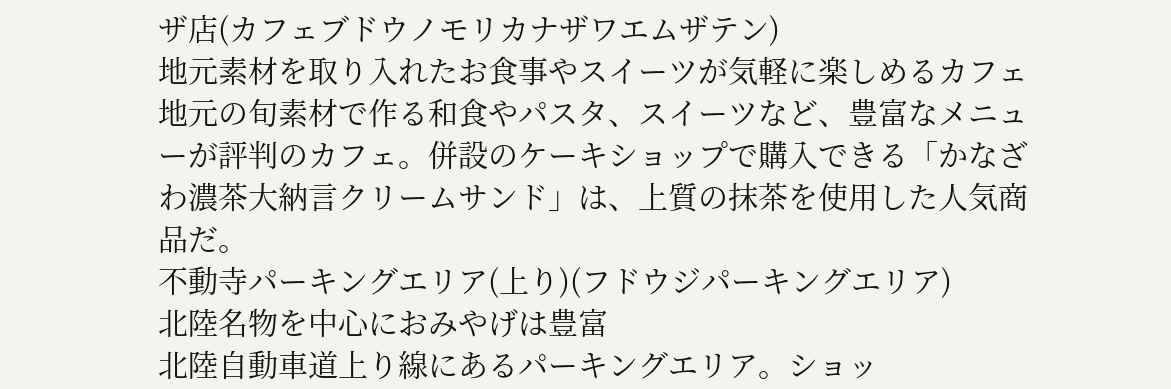ザ店(カフェブドウノモリカナザワエムザテン)
地元素材を取り入れたお食事やスイーツが気軽に楽しめるカフェ
地元の旬素材で作る和食やパスタ、スイーツなど、豊富なメニューが評判のカフェ。併設のケーキショップで購入できる「かなざわ濃茶大納言クリームサンド」は、上質の抹茶を使用した人気商品だ。
不動寺パーキングエリア(上り)(フドウジパーキングエリア)
北陸名物を中心におみやげは豊富
北陸自動車道上り線にあるパーキングエリア。ショッ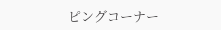ピングコーナー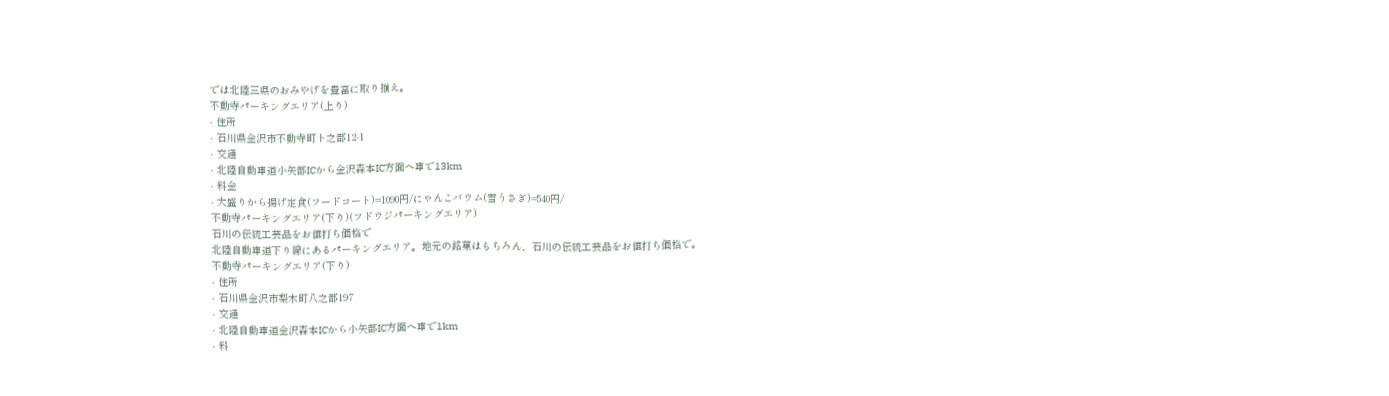では北陸三県のおみやげを豊富に取り揃え。
不動寺パーキングエリア(上り)
- 住所
- 石川県金沢市不動寺町ト之部12-1
- 交通
- 北陸自動車道小矢部ICから金沢森本IC方面へ車で13km
- 料金
- 大盛りから揚げ定食(フードコート)=1090円/にゃんこバウム(雪うさぎ)=540円/
不動寺パーキングエリア(下り)(フドウジパーキングエリア)
石川の伝統工芸品をお値打ち価格で
北陸自動車道下り線にあるパーキングエリア。地元の銘菓はもちろん、石川の伝統工芸品をお値打ち価格で。
不動寺パーキングエリア(下り)
- 住所
- 石川県金沢市梨木町八之部197
- 交通
- 北陸自動車道金沢森本ICから小矢部IC方面へ車で1km
- 料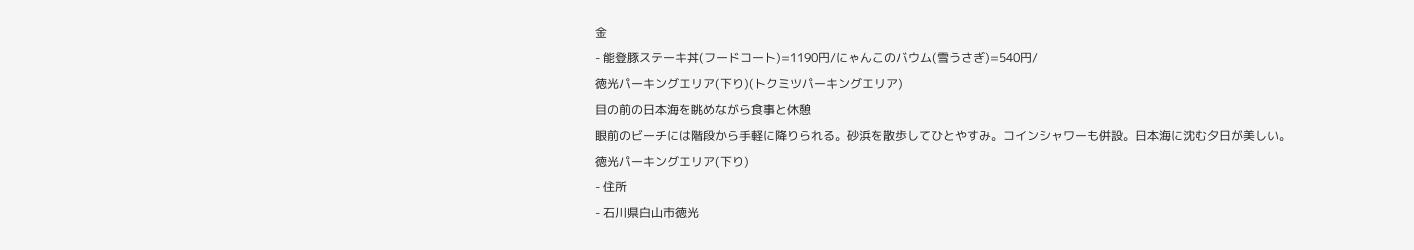金
- 能登豚ステーキ丼(フードコート)=1190円/にゃんこのバウム(雪うさぎ)=540円/
徳光パーキングエリア(下り)(トクミツパーキングエリア)
目の前の日本海を眺めながら食事と休憩
眼前のビーチには階段から手軽に降りられる。砂浜を散歩してひとやすみ。コインシャワーも併設。日本海に沈む夕日が美しい。
徳光パーキングエリア(下り)
- 住所
- 石川県白山市徳光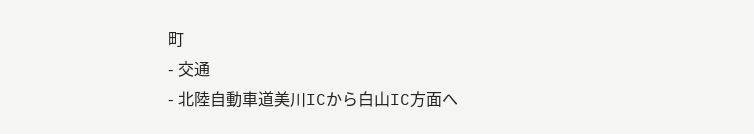町
- 交通
- 北陸自動車道美川ICから白山IC方面へ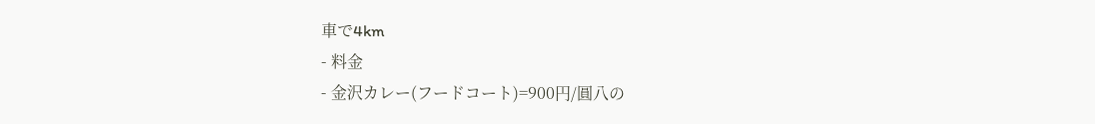車で4km
- 料金
- 金沢カレー(フードコート)=900円/圓八の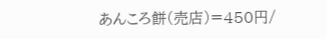あんころ餅(売店)=450円/